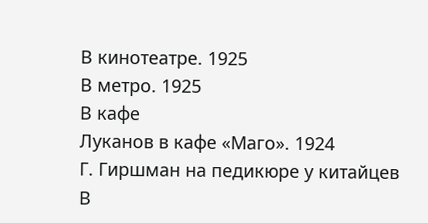В кинотеатре. 1925
В метро. 1925
В кафе
Луканов в кафе «Маго». 1924
Г. Гиршман на педикюре у китайцев
В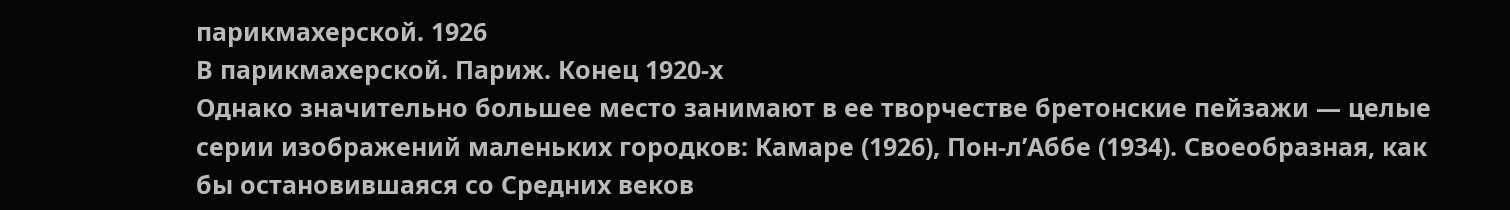парикмахерской. 1926
В парикмахерской. Париж. Конец 1920-х
Однако значительно большее место занимают в ее творчестве бретонские пейзажи — целые серии изображений маленьких городков: Камаре (1926), Пон-л’Аббе (1934). Своеобразная, как бы остановившаяся со Средних веков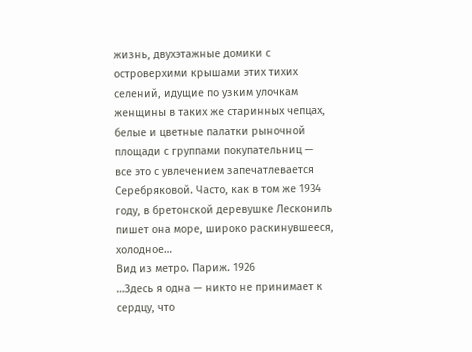жизнь, двухэтажные домики с островерхими крышами этих тихих селений, идущие по узким улочкам женщины в таких же старинных чепцах, белые и цветные палатки рыночной площади с группами покупательниц — все это с увлечением запечатлевается Серебряковой. Часто, как в том же 1934 году, в бретонской деревушке Лескониль пишет она море, широко раскинувшееся, холодное…
Вид из метро. Париж. 1926
…Здесь я одна — никто не принимает к сердцу, что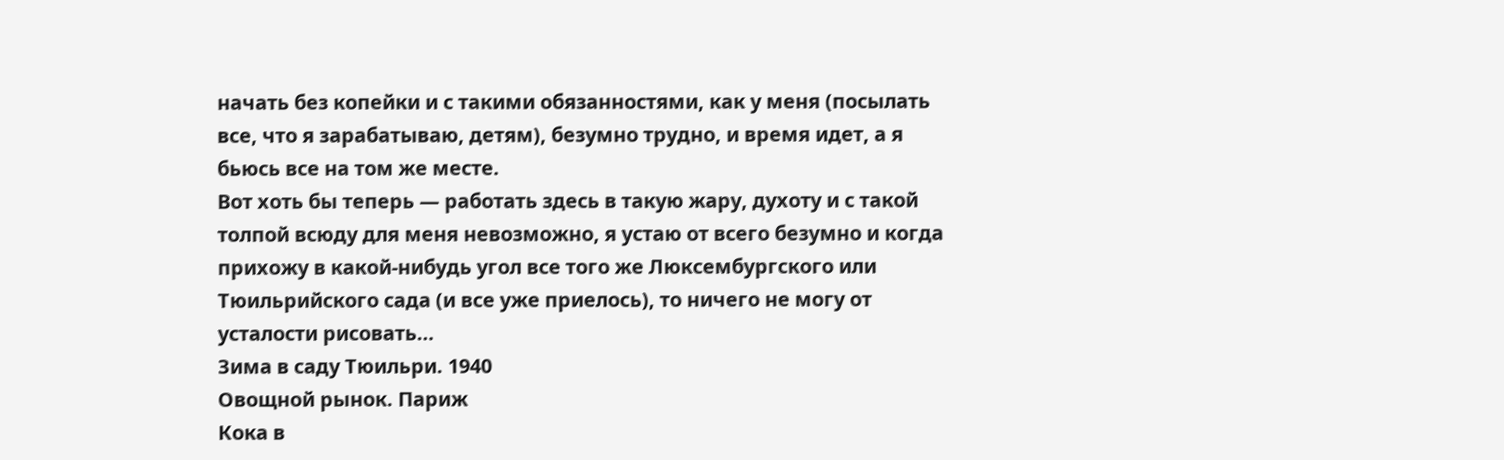начать без копейки и с такими обязанностями, как у меня (посылать все, что я зарабатываю, детям), безумно трудно, и время идет, а я бьюсь все на том же месте.
Вот хоть бы теперь — работать здесь в такую жару, духоту и с такой толпой всюду для меня невозможно, я устаю от всего безумно и когда прихожу в какой-нибудь угол все того же Люксембургского или Тюильрийского сада (и все уже приелось), то ничего не могу от усталости рисовать…
Зима в саду Тюильри. 1940
Овощной рынок. Париж
Кока в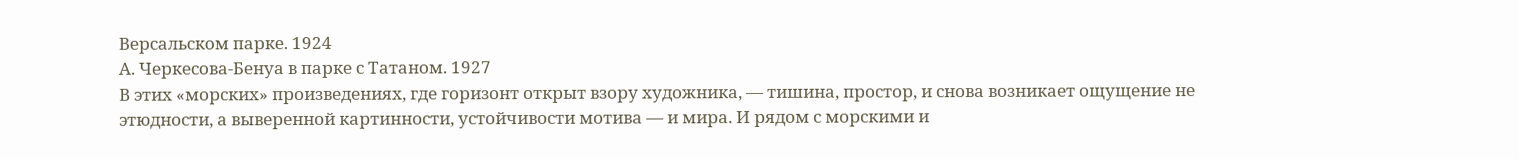Версальском парке. 1924
А. Черкесова-Бенуа в парке с Татаном. 1927
В этих «морских» произведениях, где горизонт открыт взору художника, — тишина, простор, и снова возникает ощущение не этюдности, а выверенной картинности, устойчивости мотива — и мира. И рядом с морскими и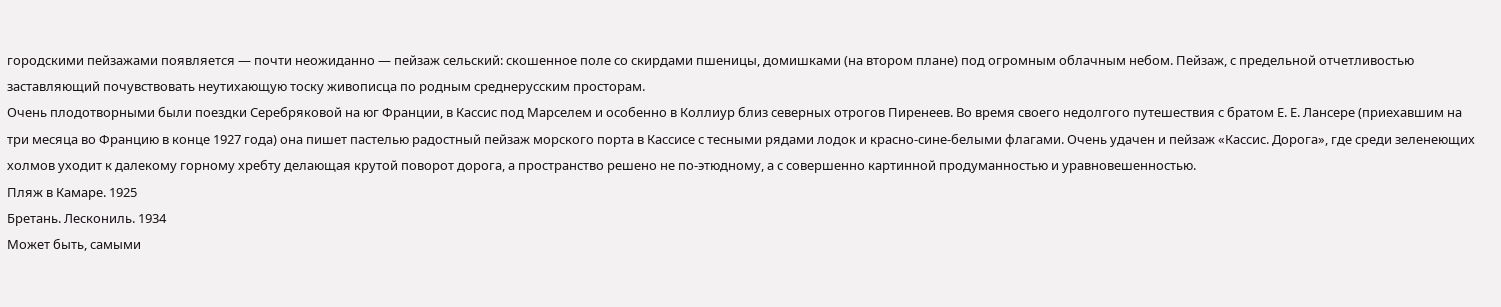городскими пейзажами появляется — почти неожиданно — пейзаж сельский: скошенное поле со скирдами пшеницы, домишками (на втором плане) под огромным облачным небом. Пейзаж, с предельной отчетливостью заставляющий почувствовать неутихающую тоску живописца по родным среднерусским просторам.
Очень плодотворными были поездки Серебряковой на юг Франции, в Кассис под Марселем и особенно в Коллиур близ северных отрогов Пиренеев. Во время своего недолгого путешествия с братом Е. Е. Лансере (приехавшим на три месяца во Францию в конце 1927 года) она пишет пастелью радостный пейзаж морского порта в Кассисе с тесными рядами лодок и красно-сине-белыми флагами. Очень удачен и пейзаж «Кассис. Дорога», где среди зеленеющих холмов уходит к далекому горному хребту делающая крутой поворот дорога, а пространство решено не по-этюдному, а с совершенно картинной продуманностью и уравновешенностью.
Пляж в Камаре. 1925
Бретань. Лескониль. 1934
Может быть, самыми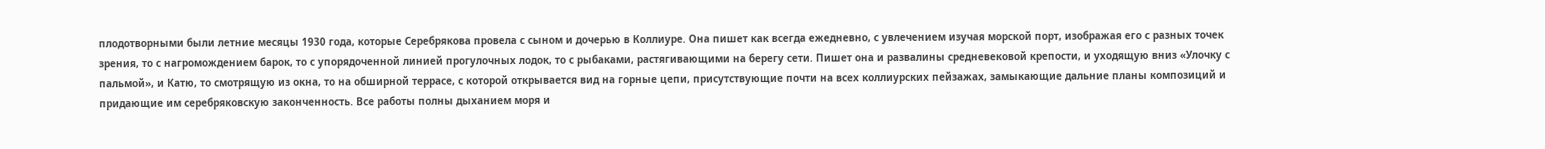плодотворными были летние месяцы 1930 года, которые Серебрякова провела с сыном и дочерью в Коллиуре. Она пишет как всегда ежедневно, с увлечением изучая морской порт, изображая его с разных точек зрения, то с нагромождением барок, то с упорядоченной линией прогулочных лодок, то с рыбаками, растягивающими на берегу сети. Пишет она и развалины средневековой крепости, и уходящую вниз «Улочку с пальмой», и Катю, то смотрящую из окна, то на обширной террасе, с которой открывается вид на горные цепи, присутствующие почти на всех коллиурских пейзажах, замыкающие дальние планы композиций и придающие им серебряковскую законченность. Все работы полны дыханием моря и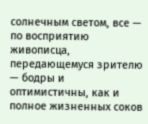солнечным светом, все — по восприятию живописца, передающемуся зрителю — бодры и оптимистичны, как и полное жизненных соков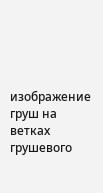изображение груш на ветках грушевого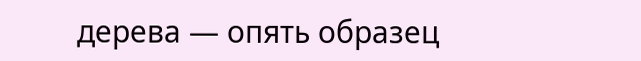дерева — опять образец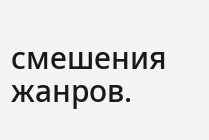смешения жанров.